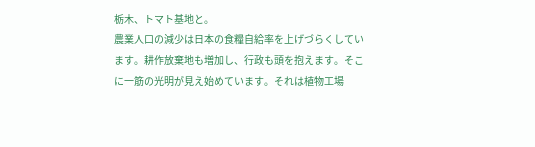栃木、トマト基地と。
農業人口の減少は日本の食糧自給率を上げづらくしています。耕作放棄地も増加し、行政も頭を抱えます。そこに一筋の光明が見え始めています。それは植物工場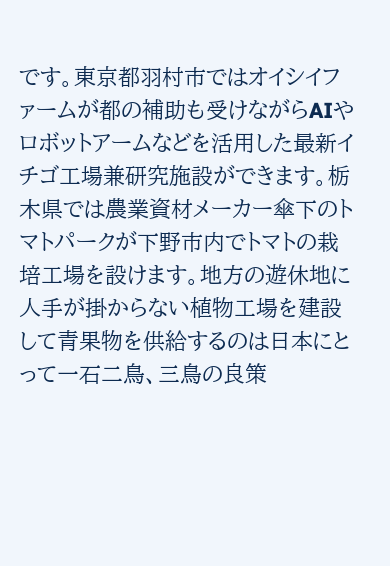です。東京都羽村市ではオイシイファームが都の補助も受けながらAIやロボットアームなどを活用した最新イチゴ工場兼研究施設ができます。栃木県では農業資材メーカー傘下のトマトパークが下野市内でトマトの栽培工場を設けます。地方の遊休地に人手が掛からない植物工場を建設して青果物を供給するのは日本にとって一石二鳥、三鳥の良策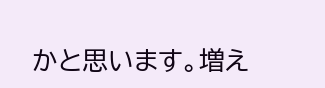かと思います。増え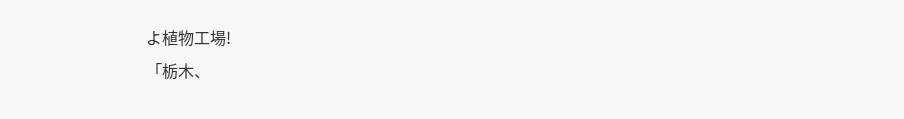よ植物工場!
「栃木、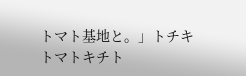トマト基地と。」トチキトマトキチト